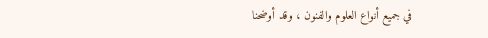في جميع أنواع العلوم والفنون ، وقد أوضحنا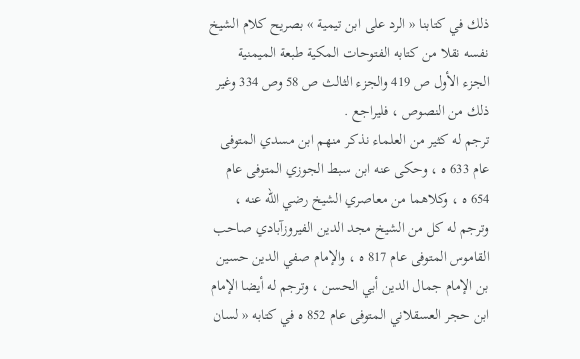ذلك في كتابنا « الرد على ابن تيمية » بصريح كلام الشيخ نفسه نقلا من كتابه الفتوحات المكية طبعة الميمنية الجزء الأول ص 419 والجزء الثالث ص 58 وص 334 وغير ذلك من النصوص ، فليراجع .
ترجم له كثير من العلماء نذكر منهم ابن مسدي المتوفى عام 633 ه ، وحكى عنه ابن سبط الجوزي المتوفى عام 654 ه ، وكلاهما من معاصري الشيخ رضي اللّه عنه ، وترجم له كل من الشيخ مجد الدين الفيروزآبادي صاحب القاموس المتوفى عام 817 ه ، والإمام صفي الدين حسين بن الإمام جمال الدين أبي الحسن ، وترجم له أيضا الإمام ابن حجر العسقلاني المتوفى عام 852 ه في كتابه « لسان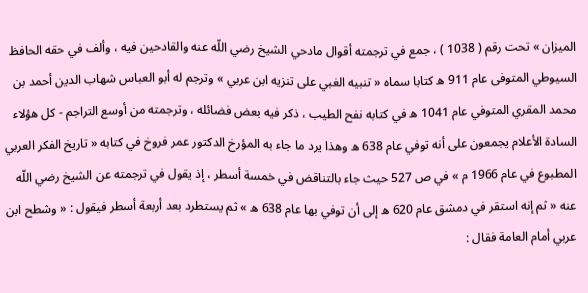الميزان » تحت رقم ( 1038 ) ، جمع في ترجمته أقوال مادحي الشيخ رضي اللّه عنه والقادحين فيه ، وألف في حقه الحافظ السيوطي المتوفى عام 911 ه كتابا سماه « تنبيه الغبي على تنزيه ابن عربي » وترجم له أبو العباس شهاب الدين أحمد بن محمد المقري المتوفي عام 1041 ه في كتابه نفح الطيب ، ذكر فيه بعض فضائله ، وترجمته من أوسع التراجم - كل هؤلاء السادة الأعلام يجمعون على أنه توفي عام 638 ه وهذا يرد ما جاء به المؤرخ الدكتور عمر فروخ في كتابه « تاريخ الفكر العربي المطبوع في عام 1966 م » في ص 527 حيث جاء بالتناقض في خمسة أسطر ، إذ يقول في ترجمته عن الشيخ رضي اللّه عنه « ثم إنه استقر في دمشق عام 620 ه إلى أن توفي بها عام 638 ه » ثم يستطرد بعد أربعة أسطر فيقول : « وشطح ابن عربي أمام العامة فقال :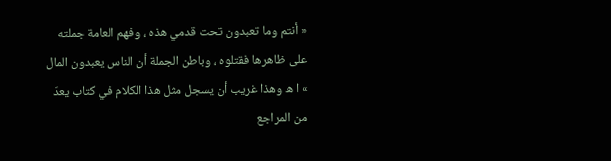« أنتم وما تعبدون تحت قدمي هذه ، وفهم العامة جملته على ظاهرها فقتلوه ، وباطن الجملة أن الناس يعبدون المال » ا ه وهذا غريب أن يسجل مثل هذا الكلام في كتاب يعدّ من المراجع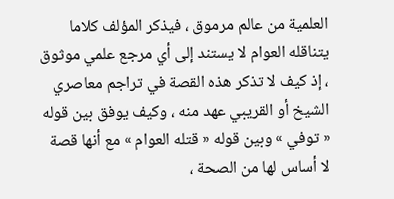العلمية من عالم مرموق ، فيذكر المؤلف كلاما يتناقله العوام لا يستند إلى أي مرجع علمي موثوق ، إذ كيف لا تذكر هذه القصة في تراجم معاصري الشيخ أو القريبي عهد منه ، وكيف يوفق بين قوله « توفي » وبين قوله « قتله العوام » مع أنها قصة لا أساس لها من الصحة ،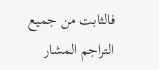فالثابت من جميع التراجم المشار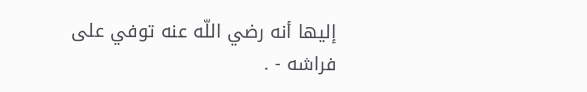إليها أنه رضي اللّه عنه توفي على فراشه - .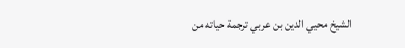الشيخ محيي الدين بن عربي ترجمة حياته من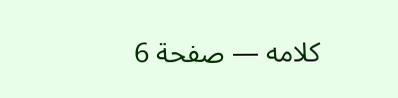كلامه — صفحة 6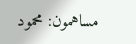مساهمون: محمود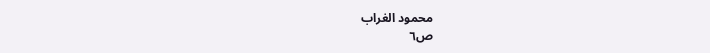محمود الغراب
ص٦